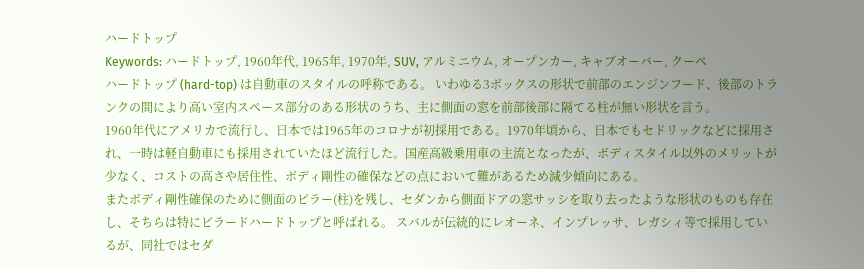ハードトップ
Keywords: ハードトップ, 1960年代, 1965年, 1970年, SUV, アルミニウム, オープンカー, キャブオーバー, クーペ
ハードトップ (hard-top) は自動車のスタイルの呼称である。 いわゆる3ボックスの形状で前部のエンジンフード、後部のトランクの間により高い室内スペース部分のある形状のうち、主に側面の窓を前部後部に隔てる柱が無い形状を言う。
1960年代にアメリカで流行し、日本では1965年のコロナが初採用である。1970年頃から、日本でもセドリックなどに採用され、一時は軽自動車にも採用されていたほど流行した。国産高級乗用車の主流となったが、ボディスタイル以外のメリットが少なく、コストの高さや居住性、ボディ剛性の確保などの点において難があるため減少傾向にある。
またボディ剛性確保のために側面のピラー(柱)を残し、セダンから側面ドアの窓サッシを取り去ったような形状のものも存在し、そちらは特にピラードハードトップと呼ばれる。 スバルが伝統的にレオーネ、インプレッサ、レガシィ等で採用しているが、同社ではセダ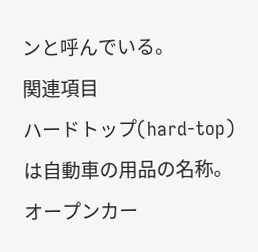ンと呼んでいる。
関連項目
ハードトップ(hard-top)は自動車の用品の名称。
オープンカー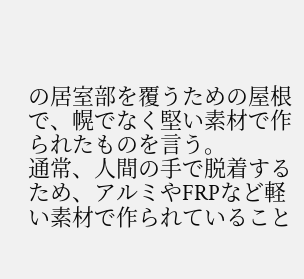の居室部を覆うための屋根で、幌でなく堅い素材で作られたものを言う。
通常、人間の手で脱着するため、アルミやFRPなど軽い素材で作られていること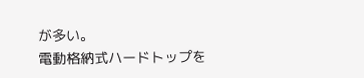が多い。
電動格納式ハードトップを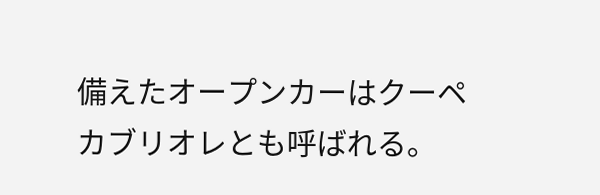備えたオープンカーはクーペカブリオレとも呼ばれる。